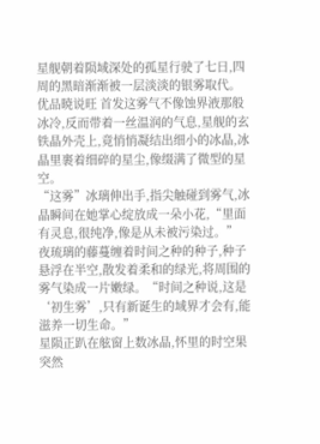星舰朝着陨域深处的孤星行驶了七日,四周的黑暗渐渐被一层淡淡的银雾取代。优品暁说旺 首发这雾气不像蚀界液那般冰冷,反而带着一丝温润的气息,星舰的玄铁晶外壳上,竟悄悄凝结出细小的冰晶,冰晶里裹着细碎的星尘,像缀满了微型的星空。
“这雾”冰璃伸出手,指尖触碰到雾气,冰晶瞬间在她掌心绽放成一朵小花,“里面有灵息,很纯净,像是从未被污染过。”
夜琉璃的藤蔓缠着时间之种的种子,种子悬浮在半空,散发着柔和的绿光,将周围的雾气染成一片嫩绿。“时间之种说,这是‘初生雾’,只有新诞生的域界才会有,能滋养一切生命。”
星陨正趴在舷窗上数冰晶,怀里的时空果突然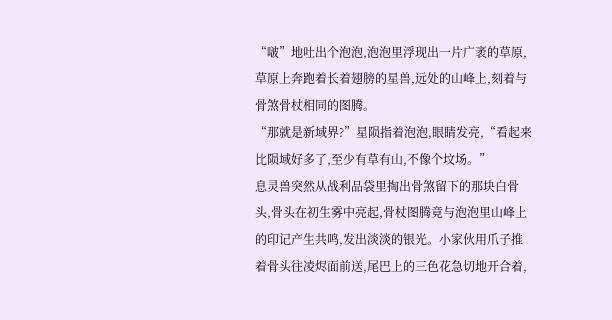“啵”地吐出个泡泡,泡泡里浮现出一片广袤的草原,草原上奔跑着长着翅膀的星兽,远处的山峰上,刻着与骨煞骨杖相同的图腾。
“那就是新域界?”星陨指着泡泡,眼睛发亮,“看起来比陨域好多了,至少有草有山,不像个坟场。”
息灵兽突然从战利品袋里掏出骨煞留下的那块白骨头,骨头在初生雾中亮起,骨杖图腾竟与泡泡里山峰上的印记产生共鸣,发出淡淡的银光。小家伙用爪子推着骨头往凌烬面前送,尾巴上的三色花急切地开合着,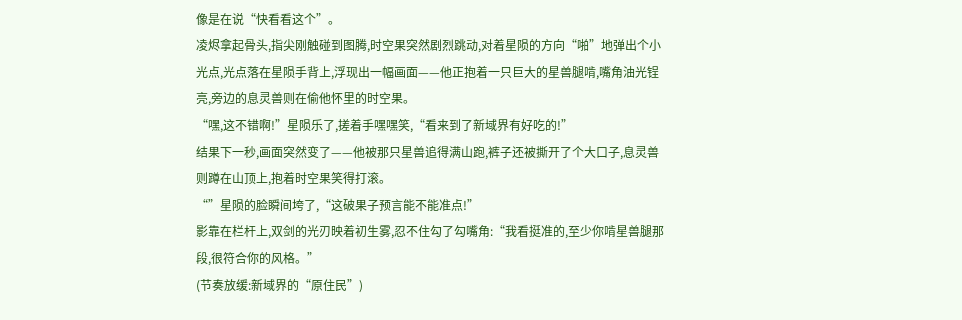像是在说“快看看这个”。
凌烬拿起骨头,指尖刚触碰到图腾,时空果突然剧烈跳动,对着星陨的方向“啪”地弹出个小光点,光点落在星陨手背上,浮现出一幅画面——他正抱着一只巨大的星兽腿啃,嘴角油光锃亮,旁边的息灵兽则在偷他怀里的时空果。
“嘿,这不错啊!”星陨乐了,搓着手嘿嘿笑,“看来到了新域界有好吃的!”
结果下一秒,画面突然变了——他被那只星兽追得满山跑,裤子还被撕开了个大口子,息灵兽则蹲在山顶上,抱着时空果笑得打滚。
“”星陨的脸瞬间垮了,“这破果子预言能不能准点!”
影靠在栏杆上,双剑的光刃映着初生雾,忍不住勾了勾嘴角:“我看挺准的,至少你啃星兽腿那段,很符合你的风格。”
(节奏放缓:新域界的“原住民”)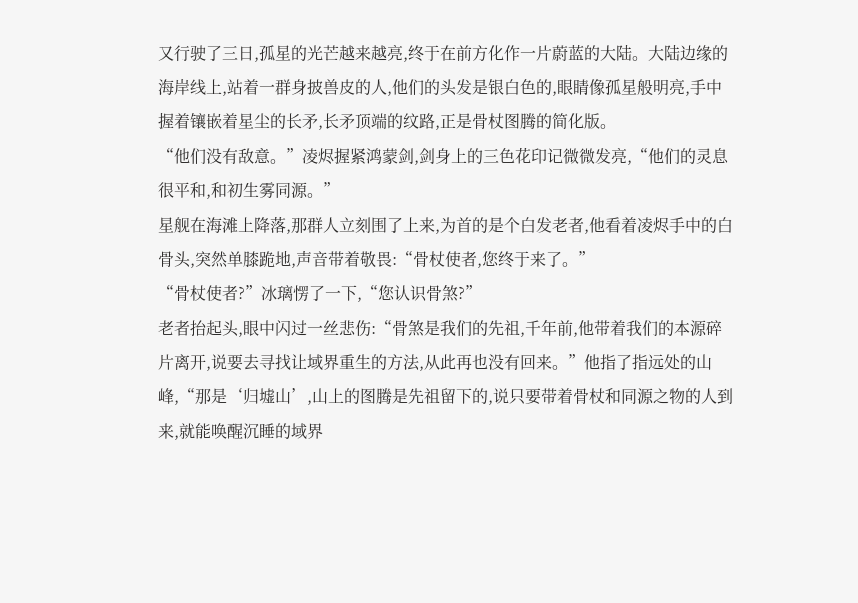又行驶了三日,孤星的光芒越来越亮,终于在前方化作一片蔚蓝的大陆。大陆边缘的海岸线上,站着一群身披兽皮的人,他们的头发是银白色的,眼睛像孤星般明亮,手中握着镶嵌着星尘的长矛,长矛顶端的纹路,正是骨杖图腾的简化版。
“他们没有敌意。”凌烬握紧鸿蒙剑,剑身上的三色花印记微微发亮,“他们的灵息很平和,和初生雾同源。”
星舰在海滩上降落,那群人立刻围了上来,为首的是个白发老者,他看着凌烬手中的白骨头,突然单膝跪地,声音带着敬畏:“骨杖使者,您终于来了。”
“骨杖使者?”冰璃愣了一下,“您认识骨煞?”
老者抬起头,眼中闪过一丝悲伤:“骨煞是我们的先祖,千年前,他带着我们的本源碎片离开,说要去寻找让域界重生的方法,从此再也没有回来。”他指了指远处的山峰,“那是‘归墟山’,山上的图腾是先祖留下的,说只要带着骨杖和同源之物的人到来,就能唤醒沉睡的域界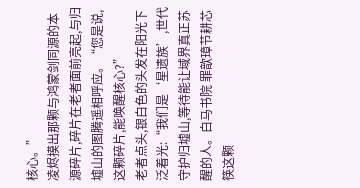核心。”
凌烬摸出那颗与鸿蒙剑同源的本源碎片,碎片在老者面前亮起,与归墟山的图腾遥相呼应。“您是说,这颗碎片,能唤醒核心?”
老者点头,银白色的头发在阳光下泛着光:“我们是‘星遗族’,世代守护归墟山,等待能让域界真正苏醒的人。白马书院 罪歆璋节耕芯筷这颗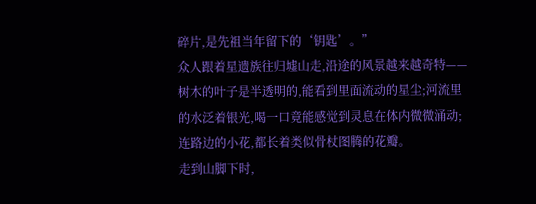碎片,是先祖当年留下的‘钥匙’。”
众人跟着星遗族往归墟山走,沿途的风景越来越奇特——树木的叶子是半透明的,能看到里面流动的星尘;河流里的水泛着银光,喝一口竟能感觉到灵息在体内微微涌动;连路边的小花,都长着类似骨杖图腾的花瓣。
走到山脚下时,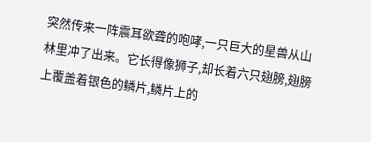突然传来一阵震耳欲聋的咆哮,一只巨大的星兽从山林里冲了出来。它长得像狮子,却长着六只翅膀,翅膀上覆盖着银色的鳞片,鳞片上的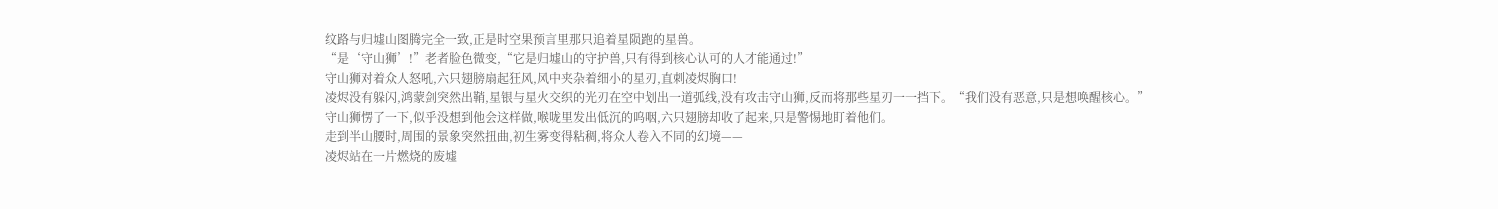纹路与归墟山图腾完全一致,正是时空果预言里那只追着星陨跑的星兽。
“是‘守山狮’!”老者脸色微变,“它是归墟山的守护兽,只有得到核心认可的人才能通过!”
守山狮对着众人怒吼,六只翅膀扇起狂风,风中夹杂着细小的星刃,直刺凌烬胸口!
凌烬没有躲闪,鸿蒙剑突然出鞘,星银与星火交织的光刃在空中划出一道弧线,没有攻击守山狮,反而将那些星刃一一挡下。“我们没有恶意,只是想唤醒核心。”
守山狮愣了一下,似乎没想到他会这样做,喉咙里发出低沉的呜咽,六只翅膀却收了起来,只是警惕地盯着他们。
走到半山腰时,周围的景象突然扭曲,初生雾变得粘稠,将众人卷入不同的幻境——
凌烬站在一片燃烧的废墟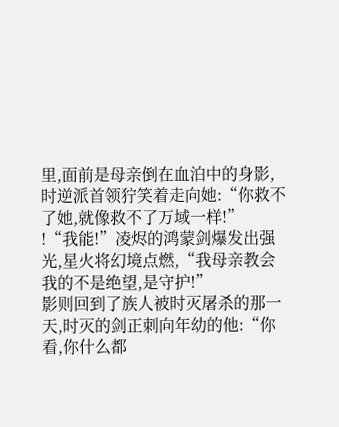里,面前是母亲倒在血泊中的身影,时逆派首领狞笑着走向她:“你救不了她,就像救不了万域一样!”
!“我能!”凌烬的鸿蒙剑爆发出强光,星火将幻境点燃,“我母亲教会我的不是绝望,是守护!”
影则回到了族人被时灭屠杀的那一天,时灭的剑正刺向年幼的他:“你看,你什么都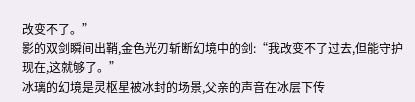改变不了。”
影的双剑瞬间出鞘,金色光刃斩断幻境中的剑:“我改变不了过去,但能守护现在,这就够了。”
冰璃的幻境是灵枢星被冰封的场景,父亲的声音在冰层下传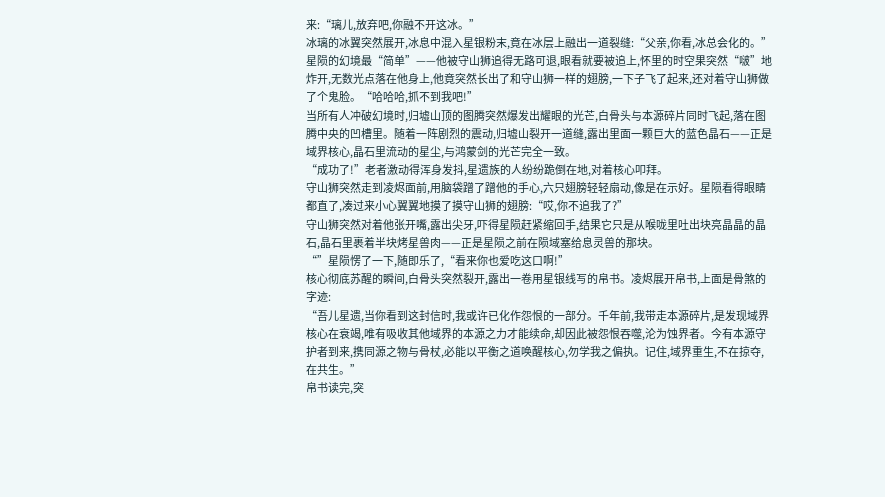来:“璃儿,放弃吧,你融不开这冰。”
冰璃的冰翼突然展开,冰息中混入星银粉末,竟在冰层上融出一道裂缝:“父亲,你看,冰总会化的。”
星陨的幻境最“简单”——他被守山狮追得无路可退,眼看就要被追上,怀里的时空果突然“啵”地炸开,无数光点落在他身上,他竟突然长出了和守山狮一样的翅膀,一下子飞了起来,还对着守山狮做了个鬼脸。“哈哈哈,抓不到我吧!”
当所有人冲破幻境时,归墟山顶的图腾突然爆发出耀眼的光芒,白骨头与本源碎片同时飞起,落在图腾中央的凹槽里。随着一阵剧烈的震动,归墟山裂开一道缝,露出里面一颗巨大的蓝色晶石——正是域界核心,晶石里流动的星尘,与鸿蒙剑的光芒完全一致。
“成功了!”老者激动得浑身发抖,星遗族的人纷纷跪倒在地,对着核心叩拜。
守山狮突然走到凌烬面前,用脑袋蹭了蹭他的手心,六只翅膀轻轻扇动,像是在示好。星陨看得眼睛都直了,凑过来小心翼翼地摸了摸守山狮的翅膀:“哎,你不追我了?”
守山狮突然对着他张开嘴,露出尖牙,吓得星陨赶紧缩回手,结果它只是从喉咙里吐出块亮晶晶的晶石,晶石里裹着半块烤星兽肉——正是星陨之前在陨域塞给息灵兽的那块。
“”星陨愣了一下,随即乐了,“看来你也爱吃这口啊!”
核心彻底苏醒的瞬间,白骨头突然裂开,露出一卷用星银线写的帛书。凌烬展开帛书,上面是骨煞的字迹:
“吾儿星遗,当你看到这封信时,我或许已化作怨恨的一部分。千年前,我带走本源碎片,是发现域界核心在衰竭,唯有吸收其他域界的本源之力才能续命,却因此被怨恨吞噬,沦为蚀界者。今有本源守护者到来,携同源之物与骨杖,必能以平衡之道唤醒核心,勿学我之偏执。记住,域界重生,不在掠夺,在共生。”
帛书读完,突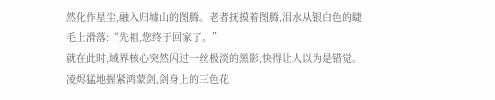然化作星尘,融入归墟山的图腾。老者抚摸着图腾,泪水从银白色的睫毛上滑落:“先祖,您终于回家了。”
就在此时,域界核心突然闪过一丝极淡的黑影,快得让人以为是错觉。凌烬猛地握紧鸿蒙剑,剑身上的三色花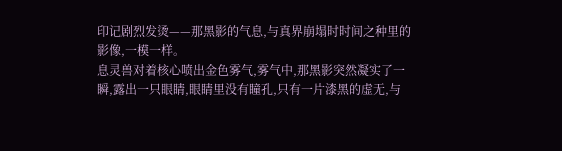印记剧烈发烫——那黑影的气息,与真界崩塌时时间之种里的影像,一模一样。
息灵兽对着核心喷出金色雾气,雾气中,那黑影突然凝实了一瞬,露出一只眼睛,眼睛里没有瞳孔,只有一片漆黑的虚无,与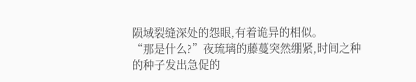陨域裂缝深处的怨眼,有着诡异的相似。
“那是什么?”夜琉璃的藤蔓突然绷紧,时间之种的种子发出急促的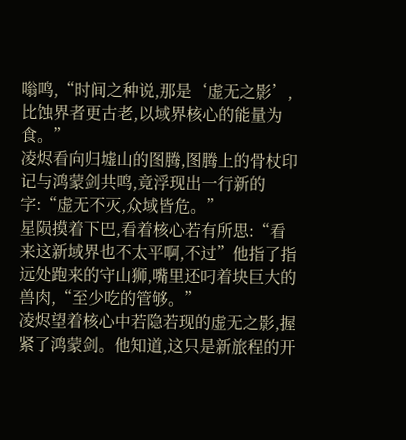嗡鸣,“时间之种说,那是‘虚无之影’,比蚀界者更古老,以域界核心的能量为食。”
凌烬看向归墟山的图腾,图腾上的骨杖印记与鸿蒙剑共鸣,竟浮现出一行新的字:“虚无不灭,众域皆危。”
星陨摸着下巴,看着核心若有所思:“看来这新域界也不太平啊,不过”他指了指远处跑来的守山狮,嘴里还叼着块巨大的兽肉,“至少吃的管够。”
凌烬望着核心中若隐若现的虚无之影,握紧了鸿蒙剑。他知道,这只是新旅程的开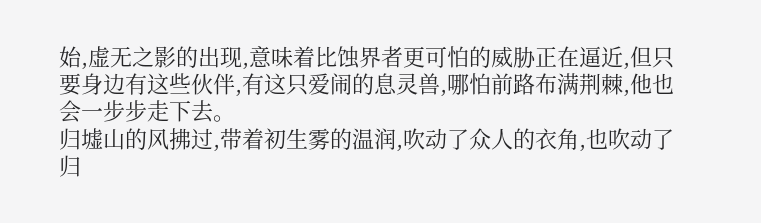始,虚无之影的出现,意味着比蚀界者更可怕的威胁正在逼近,但只要身边有这些伙伴,有这只爱闹的息灵兽,哪怕前路布满荆棘,他也会一步步走下去。
归墟山的风拂过,带着初生雾的温润,吹动了众人的衣角,也吹动了归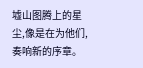墟山图腾上的星尘,像是在为他们,奏响新的序章。